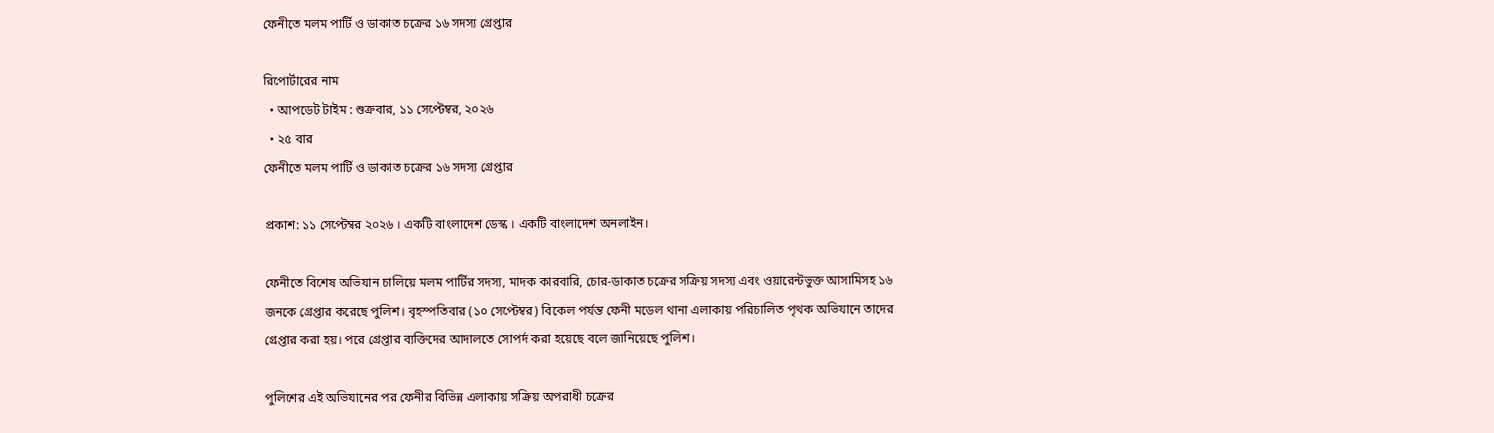ফেনীতে মলম পার্টি ও ডাকাত চক্রের ১৬ সদস্য গ্রেপ্তার

রিপোর্টারের নাম
  • আপডেট টাইম : শুক্রবার, ১১ সেপ্টেম্বর, ২০২৬
  • ২৫ বার
ফেনীতে মলম পার্টি ও ডাকাত চক্রের ১৬ সদস্য গ্রেপ্তার

প্রকাশ: ১১ সেপ্টেম্বর ২০২৬ । একটি বাংলাদেশ ডেস্ক । একটি বাংলাদেশ অনলাইন।

ফেনীতে বিশেষ অভিযান চালিয়ে মলম পার্টির সদস্য, মাদক কারবারি, চোর-ডাকাত চক্রের সক্রিয় সদস্য এবং ওয়ারেন্টভুক্ত আসামিসহ ১৬ জনকে গ্রেপ্তার করেছে পুলিশ। বৃহস্পতিবার (১০ সেপ্টেম্বর) বিকেল পর্যন্ত ফেনী মডেল থানা এলাকায় পরিচালিত পৃথক অভিযানে তাদের গ্রেপ্তার করা হয়। পরে গ্রেপ্তার ব্যক্তিদের আদালতে সোপর্দ করা হয়েছে বলে জানিয়েছে পুলিশ।

পুলিশের এই অভিযানের পর ফেনীর বিভিন্ন এলাকায় সক্রিয় অপরাধী চক্রের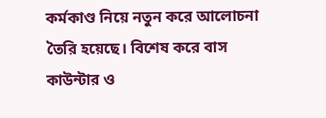কর্মকাণ্ড নিয়ে নতুন করে আলোচনা তৈরি হয়েছে। বিশেষ করে বাস কাউন্টার ও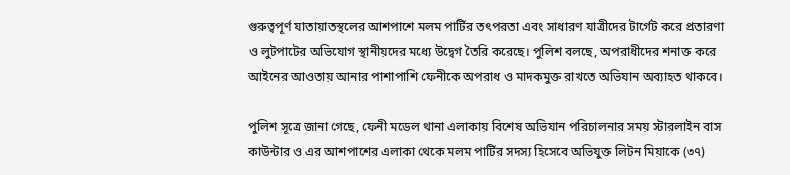গুরুত্বপূর্ণ যাতায়াতস্থলের আশপাশে মলম পার্টির তৎপরতা এবং সাধারণ যাত্রীদের টার্গেট করে প্রতারণা ও লুটপাটের অভিযোগ স্থানীয়দের মধ্যে উদ্বেগ তৈরি করেছে। পুলিশ বলছে, অপরাধীদের শনাক্ত করে আইনের আওতায় আনার পাশাপাশি ফেনীকে অপরাধ ও মাদকমুক্ত রাখতে অভিযান অব্যাহত থাকবে।

পুলিশ সূত্রে জানা গেছে, ফেনী মডেল থানা এলাকায় বিশেষ অভিযান পরিচালনার সময় স্টারলাইন বাস কাউন্টার ও এর আশপাশের এলাকা থেকে মলম পার্টির সদস্য হিসেবে অভিযুক্ত লিটন মিয়াকে (৩৭)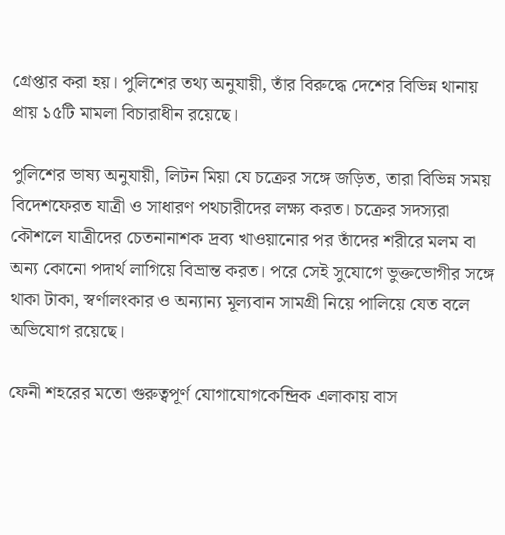গ্রেপ্তার করা হয়। পুলিশের তথ্য অনুযায়ী, তাঁর বিরুদ্ধে দেশের বিভিন্ন থানায় প্রায় ১৫টি মামলা বিচারাধীন রয়েছে।

পুলিশের ভাষ্য অনুযায়ী, লিটন মিয়া যে চক্রের সঙ্গে জড়িত, তারা বিভিন্ন সময় বিদেশফেরত যাত্রী ও সাধারণ পথচারীদের লক্ষ্য করত। চক্রের সদস্যরা কৌশলে যাত্রীদের চেতনানাশক দ্রব্য খাওয়ানোর পর তাঁদের শরীরে মলম বা অন্য কোনো পদার্থ লাগিয়ে বিভ্রান্ত করত। পরে সেই সুযোগে ভুক্তভোগীর সঙ্গে থাকা টাকা, স্বর্ণালংকার ও অন্যান্য মূল্যবান সামগ্রী নিয়ে পালিয়ে যেত বলে অভিযোগ রয়েছে।

ফেনী শহরের মতো গুরুত্বপূর্ণ যোগাযোগকেন্দ্রিক এলাকায় বাস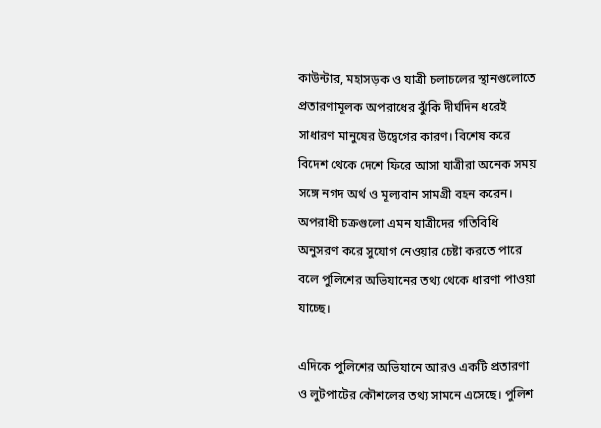কাউন্টার, মহাসড়ক ও যাত্রী চলাচলের স্থানগুলোতে প্রতারণামূলক অপরাধের ঝুঁকি দীর্ঘদিন ধরেই সাধারণ মানুষের উদ্বেগের কারণ। বিশেষ করে বিদেশ থেকে দেশে ফিরে আসা যাত্রীরা অনেক সময় সঙ্গে নগদ অর্থ ও মূল্যবান সামগ্রী বহন করেন। অপরাধী চক্রগুলো এমন যাত্রীদের গতিবিধি অনুসরণ করে সুযোগ নেওয়ার চেষ্টা করতে পারে বলে পুলিশের অভিযানের তথ্য থেকে ধারণা পাওয়া যাচ্ছে।

এদিকে পুলিশের অভিযানে আরও একটি প্রতারণা ও লুটপাটের কৌশলের তথ্য সামনে এসেছে। পুলিশ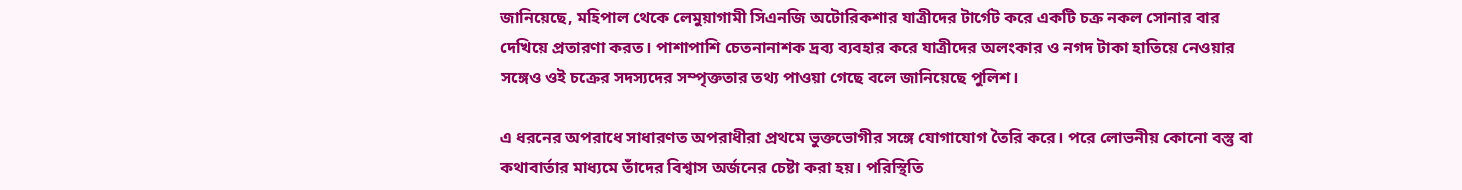জানিয়েছে, মহিপাল থেকে লেমুয়াগামী সিএনজি অটোরিকশার যাত্রীদের টার্গেট করে একটি চক্র নকল সোনার বার দেখিয়ে প্রতারণা করত। পাশাপাশি চেতনানাশক দ্রব্য ব্যবহার করে যাত্রীদের অলংকার ও নগদ টাকা হাতিয়ে নেওয়ার সঙ্গেও ওই চক্রের সদস্যদের সম্পৃক্ততার তথ্য পাওয়া গেছে বলে জানিয়েছে পুলিশ।

এ ধরনের অপরাধে সাধারণত অপরাধীরা প্রথমে ভুক্তভোগীর সঙ্গে যোগাযোগ তৈরি করে। পরে লোভনীয় কোনো বস্তু বা কথাবার্তার মাধ্যমে তাঁদের বিশ্বাস অর্জনের চেষ্টা করা হয়। পরিস্থিতি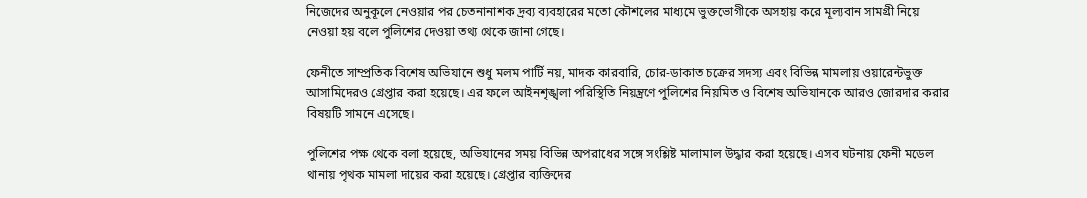নিজেদের অনুকূলে নেওয়ার পর চেতনানাশক দ্রব্য ব্যবহারের মতো কৌশলের মাধ্যমে ভুক্তভোগীকে অসহায় করে মূল্যবান সামগ্রী নিয়ে নেওয়া হয় বলে পুলিশের দেওয়া তথ্য থেকে জানা গেছে।

ফেনীতে সাম্প্রতিক বিশেষ অভিযানে শুধু মলম পার্টি নয়, মাদক কারবারি, চোর-ডাকাত চক্রের সদস্য এবং বিভিন্ন মামলায় ওয়ারেন্টভুক্ত আসামিদেরও গ্রেপ্তার করা হয়েছে। এর ফলে আইনশৃঙ্খলা পরিস্থিতি নিয়ন্ত্রণে পুলিশের নিয়মিত ও বিশেষ অভিযানকে আরও জোরদার করার বিষয়টি সামনে এসেছে।

পুলিশের পক্ষ থেকে বলা হয়েছে, অভিযানের সময় বিভিন্ন অপরাধের সঙ্গে সংশ্লিষ্ট মালামাল উদ্ধার করা হয়েছে। এসব ঘটনায় ফেনী মডেল থানায় পৃথক মামলা দায়ের করা হয়েছে। গ্রেপ্তার ব্যক্তিদের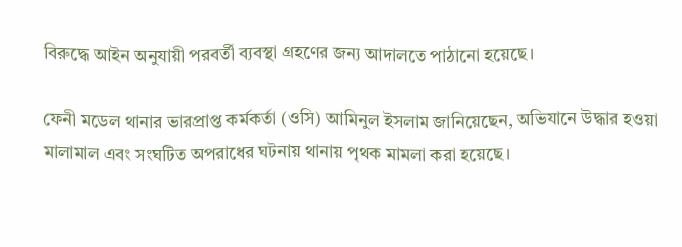বিরুদ্ধে আইন অনুযায়ী পরবর্তী ব্যবস্থা গ্রহণের জন্য আদালতে পাঠানো হয়েছে।

ফেনী মডেল থানার ভারপ্রাপ্ত কর্মকর্তা (ওসি) আমিনুল ইসলাম জানিয়েছেন, অভিযানে উদ্ধার হওয়া মালামাল এবং সংঘটিত অপরাধের ঘটনায় থানায় পৃথক মামলা করা হয়েছে।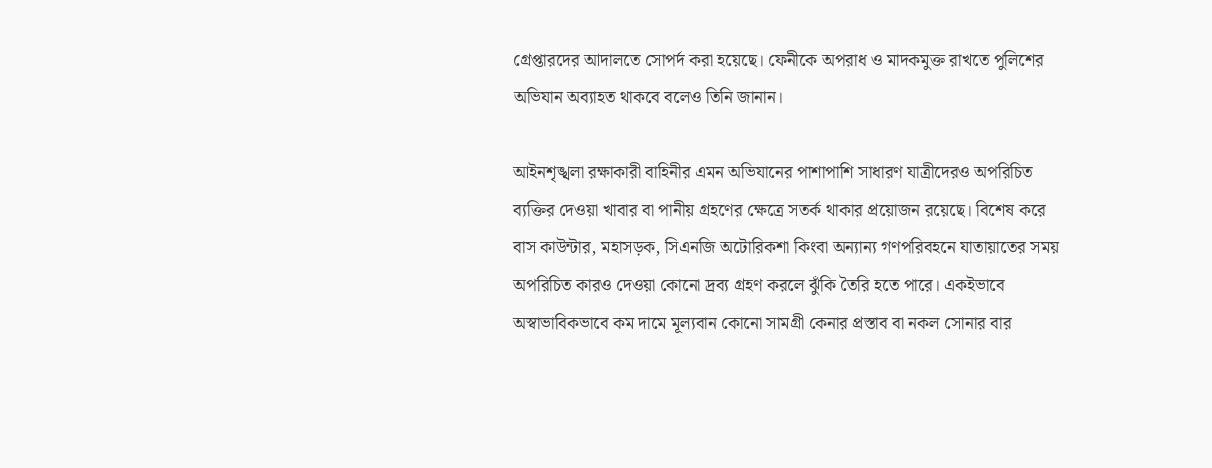গ্রেপ্তারদের আদালতে সোপর্দ করা হয়েছে। ফেনীকে অপরাধ ও মাদকমুক্ত রাখতে পুলিশের অভিযান অব্যাহত থাকবে বলেও তিনি জানান।

আইনশৃঙ্খলা রক্ষাকারী বাহিনীর এমন অভিযানের পাশাপাশি সাধারণ যাত্রীদেরও অপরিচিত ব্যক্তির দেওয়া খাবার বা পানীয় গ্রহণের ক্ষেত্রে সতর্ক থাকার প্রয়োজন রয়েছে। বিশেষ করে বাস কাউন্টার, মহাসড়ক, সিএনজি অটোরিকশা কিংবা অন্যান্য গণপরিবহনে যাতায়াতের সময় অপরিচিত কারও দেওয়া কোনো দ্রব্য গ্রহণ করলে ঝুঁকি তৈরি হতে পারে। একইভাবে অস্বাভাবিকভাবে কম দামে মূল্যবান কোনো সামগ্রী কেনার প্রস্তাব বা নকল সোনার বার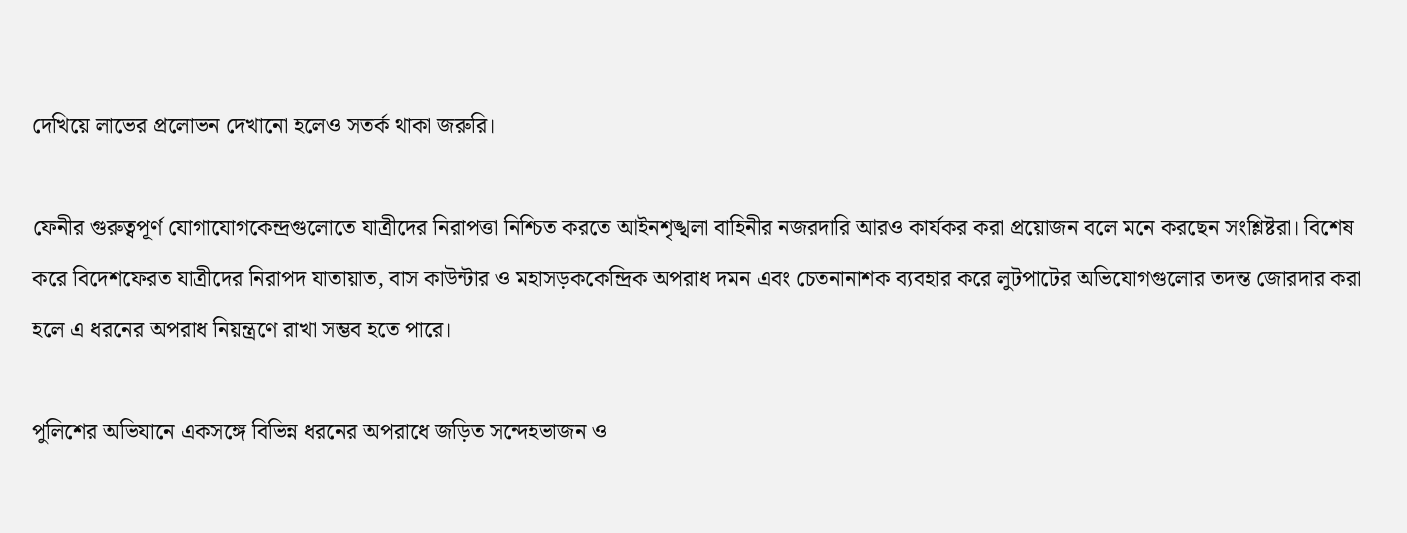দেখিয়ে লাভের প্রলোভন দেখানো হলেও সতর্ক থাকা জরুরি।

ফেনীর গুরুত্বপূর্ণ যোগাযোগকেন্দ্রগুলোতে যাত্রীদের নিরাপত্তা নিশ্চিত করতে আইনশৃঙ্খলা বাহিনীর নজরদারি আরও কার্যকর করা প্রয়োজন বলে মনে করছেন সংশ্লিষ্টরা। বিশেষ করে বিদেশফেরত যাত্রীদের নিরাপদ যাতায়াত, বাস কাউন্টার ও মহাসড়ককেন্দ্রিক অপরাধ দমন এবং চেতনানাশক ব্যবহার করে লুটপাটের অভিযোগগুলোর তদন্ত জোরদার করা হলে এ ধরনের অপরাধ নিয়ন্ত্রণে রাখা সম্ভব হতে পারে।

পুলিশের অভিযানে একসঙ্গে বিভিন্ন ধরনের অপরাধে জড়িত সন্দেহভাজন ও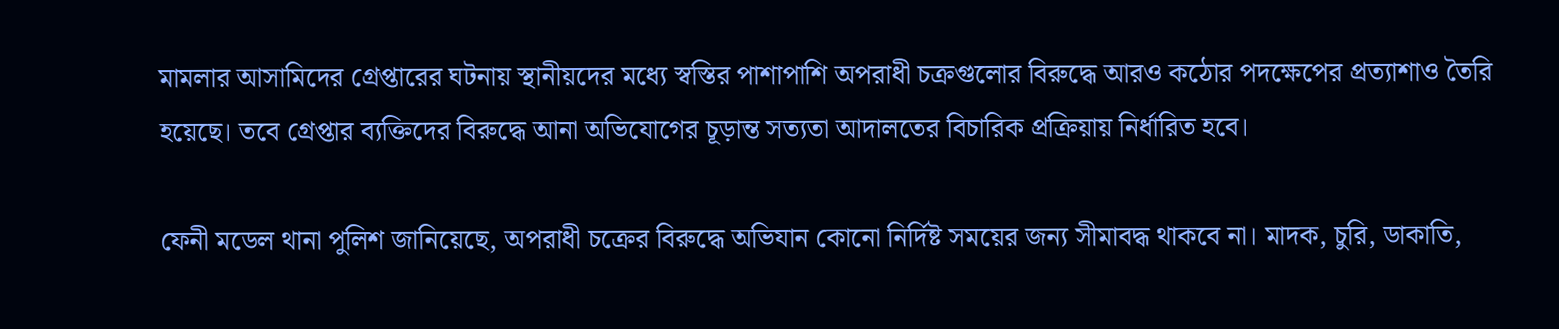মামলার আসামিদের গ্রেপ্তারের ঘটনায় স্থানীয়দের মধ্যে স্বস্তির পাশাপাশি অপরাধী চক্রগুলোর বিরুদ্ধে আরও কঠোর পদক্ষেপের প্রত্যাশাও তৈরি হয়েছে। তবে গ্রেপ্তার ব্যক্তিদের বিরুদ্ধে আনা অভিযোগের চূড়ান্ত সত্যতা আদালতের বিচারিক প্রক্রিয়ায় নির্ধারিত হবে।

ফেনী মডেল থানা পুলিশ জানিয়েছে, অপরাধী চক্রের বিরুদ্ধে অভিযান কোনো নির্দিষ্ট সময়ের জন্য সীমাবদ্ধ থাকবে না। মাদক, চুরি, ডাকাতি,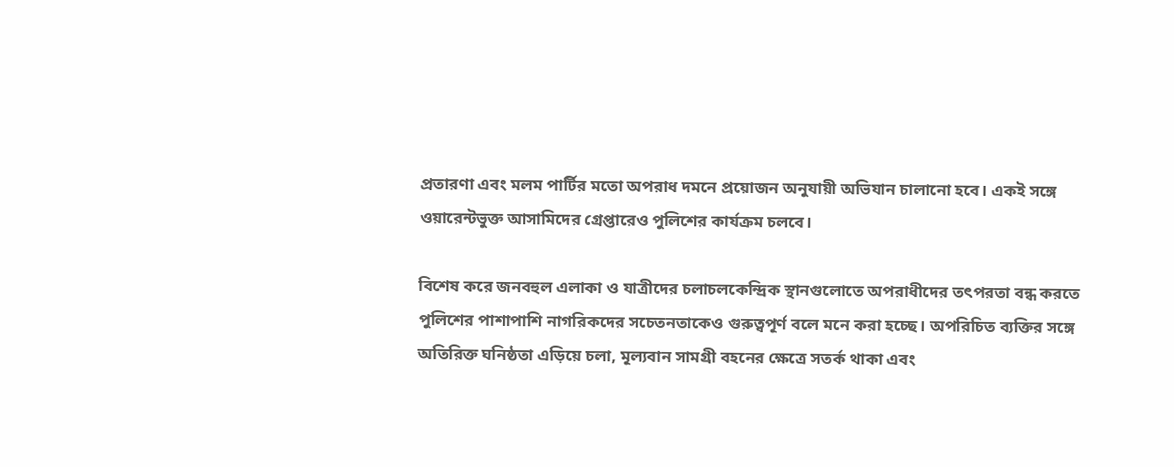প্রতারণা এবং মলম পার্টির মতো অপরাধ দমনে প্রয়োজন অনুযায়ী অভিযান চালানো হবে। একই সঙ্গে ওয়ারেন্টভুক্ত আসামিদের গ্রেপ্তারেও পুলিশের কার্যক্রম চলবে।

বিশেষ করে জনবহুল এলাকা ও যাত্রীদের চলাচলকেন্দ্রিক স্থানগুলোতে অপরাধীদের তৎপরতা বন্ধ করতে পুলিশের পাশাপাশি নাগরিকদের সচেতনতাকেও গুরুত্বপূর্ণ বলে মনে করা হচ্ছে। অপরিচিত ব্যক্তির সঙ্গে অতিরিক্ত ঘনিষ্ঠতা এড়িয়ে চলা, মূল্যবান সামগ্রী বহনের ক্ষেত্রে সতর্ক থাকা এবং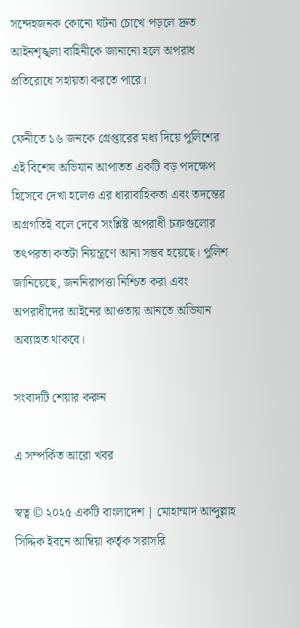সন্দেহজনক কোনো ঘটনা চোখে পড়লে দ্রুত আইনশৃঙ্খলা বাহিনীকে জানানো হলে অপরাধ প্রতিরোধে সহায়তা করতে পারে।

ফেনীতে ১৬ জনকে গ্রেপ্তারের মধ্য দিয়ে পুলিশের এই বিশেষ অভিযান আপাতত একটি বড় পদক্ষেপ হিসেবে দেখা হলেও এর ধারাবাহিকতা এবং তদন্তের অগ্রগতিই বলে দেবে সংশ্লিষ্ট অপরাধী চক্রগুলোর তৎপরতা কতটা নিয়ন্ত্রণে আনা সম্ভব হয়েছে। পুলিশ জানিয়েছে, জননিরাপত্তা নিশ্চিত করা এবং অপরাধীদের আইনের আওতায় আনতে অভিযান অব্যাহত থাকবে।

সংবাদটি শেয়ার করুন

এ সম্পর্কিত আরো খবর

স্বত্ব © ২০২৫ একটি বাংলাদেশ | মোহাম্মাদ আব্দুল্লাহ সিদ্দিক ইবনে আম্বিয়া কর্তৃক সরাসরি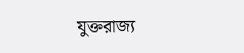যুক্তরাজ্য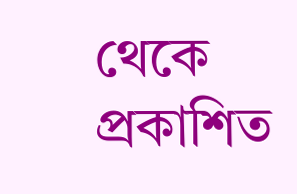থেকে প্রকাশিত